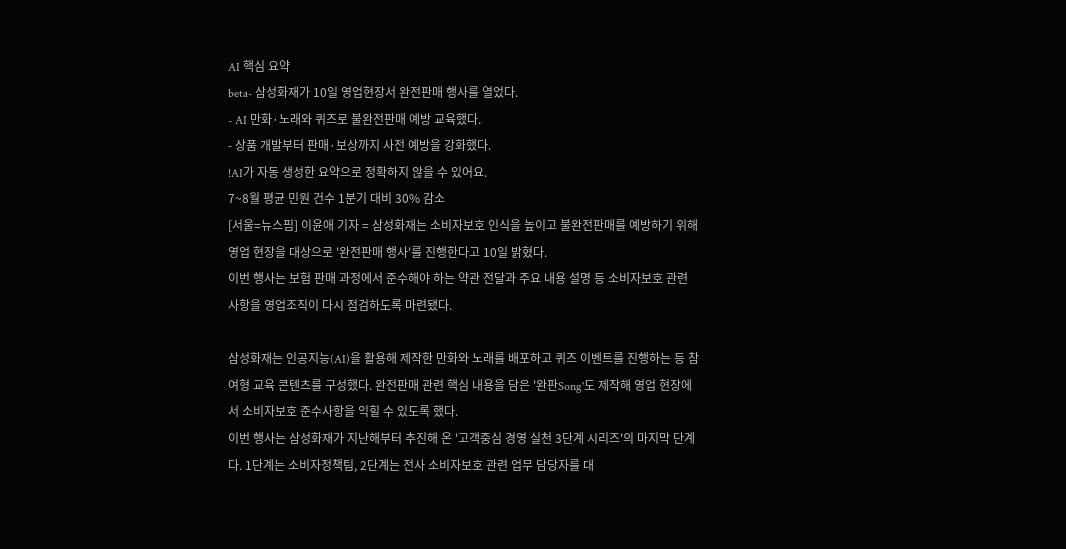AI 핵심 요약
beta- 삼성화재가 10일 영업현장서 완전판매 행사를 열었다.
- AI 만화·노래와 퀴즈로 불완전판매 예방 교육했다.
- 상품 개발부터 판매·보상까지 사전 예방을 강화했다.
!AI가 자동 생성한 요약으로 정확하지 않을 수 있어요.
7~8월 평균 민원 건수 1분기 대비 30% 감소
[서울=뉴스핌] 이윤애 기자 = 삼성화재는 소비자보호 인식을 높이고 불완전판매를 예방하기 위해 영업 현장을 대상으로 '완전판매 행사'를 진행한다고 10일 밝혔다.
이번 행사는 보험 판매 과정에서 준수해야 하는 약관 전달과 주요 내용 설명 등 소비자보호 관련 사항을 영업조직이 다시 점검하도록 마련됐다.

삼성화재는 인공지능(AI)을 활용해 제작한 만화와 노래를 배포하고 퀴즈 이벤트를 진행하는 등 참여형 교육 콘텐츠를 구성했다. 완전판매 관련 핵심 내용을 담은 '완판Song'도 제작해 영업 현장에서 소비자보호 준수사항을 익힐 수 있도록 했다.
이번 행사는 삼성화재가 지난해부터 추진해 온 '고객중심 경영 실천 3단계 시리즈'의 마지막 단계다. 1단계는 소비자정책팀, 2단계는 전사 소비자보호 관련 업무 담당자를 대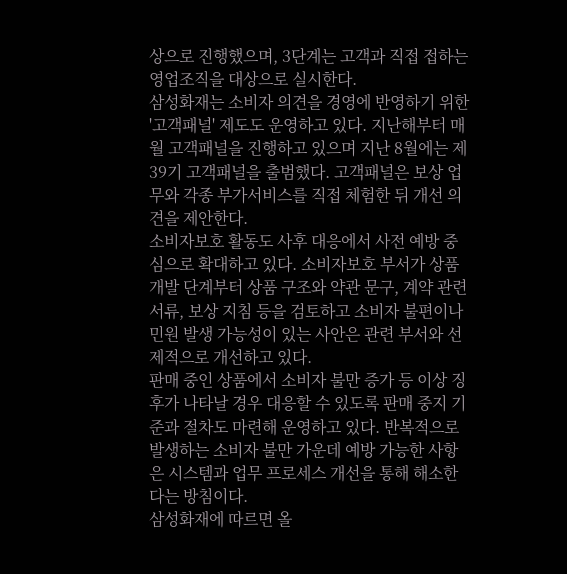상으로 진행했으며, 3단계는 고객과 직접 접하는 영업조직을 대상으로 실시한다.
삼성화재는 소비자 의견을 경영에 반영하기 위한 '고객패널' 제도도 운영하고 있다. 지난해부터 매월 고객패널을 진행하고 있으며 지난 8월에는 제39기 고객패널을 출범했다. 고객패널은 보상 업무와 각종 부가서비스를 직접 체험한 뒤 개선 의견을 제안한다.
소비자보호 활동도 사후 대응에서 사전 예방 중심으로 확대하고 있다. 소비자보호 부서가 상품 개발 단계부터 상품 구조와 약관 문구, 계약 관련 서류, 보상 지침 등을 검토하고 소비자 불편이나 민원 발생 가능성이 있는 사안은 관련 부서와 선제적으로 개선하고 있다.
판매 중인 상품에서 소비자 불만 증가 등 이상 징후가 나타날 경우 대응할 수 있도록 판매 중지 기준과 절차도 마련해 운영하고 있다. 반복적으로 발생하는 소비자 불만 가운데 예방 가능한 사항은 시스템과 업무 프로세스 개선을 통해 해소한다는 방침이다.
삼성화재에 따르면 올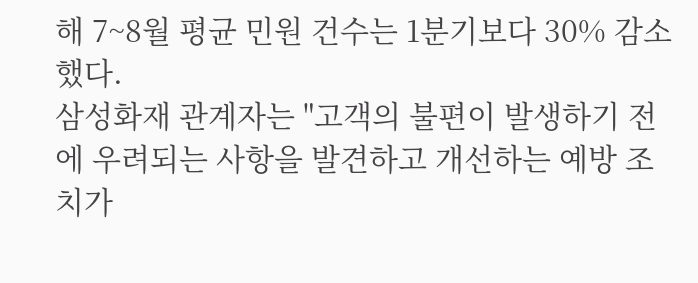해 7~8월 평균 민원 건수는 1분기보다 30% 감소했다.
삼성화재 관계자는 "고객의 불편이 발생하기 전에 우려되는 사항을 발견하고 개선하는 예방 조치가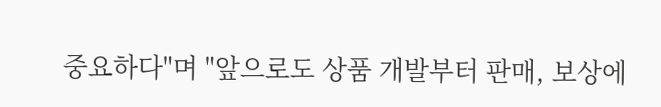중요하다"며 "앞으로도 상품 개발부터 판매, 보상에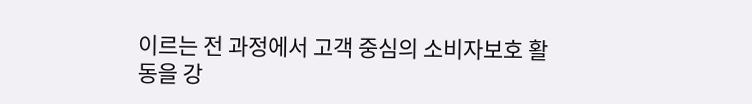이르는 전 과정에서 고객 중심의 소비자보호 활동을 강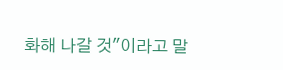화해 나갈 것"이라고 말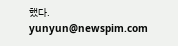했다.
yunyun@newspim.com